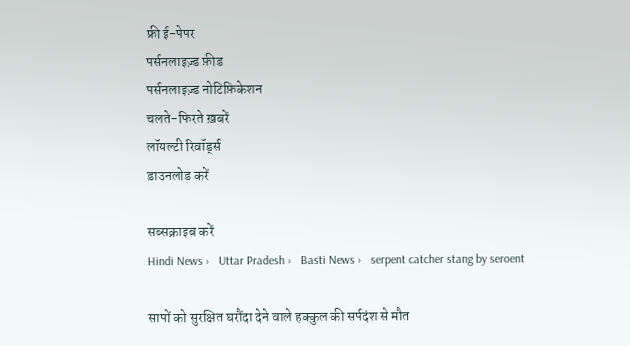फ्री ई-पेपर
पर्सनलाइज़्ड फ़ीड
पर्सनलाइज़्ड नोटिफ़िकेशन
चलते-फिरते ख़बरें
लॉयल्टी रिवॉर्ड्स
डाउनलोड करें

सब्सक्राइब करें
Hindi News ›   Uttar Pradesh ›   Basti News ›   serpent catcher stang by seroent

सापों को सुरक्षित घरौंदा देने वाले हक्कुल की सर्पदंश से मौत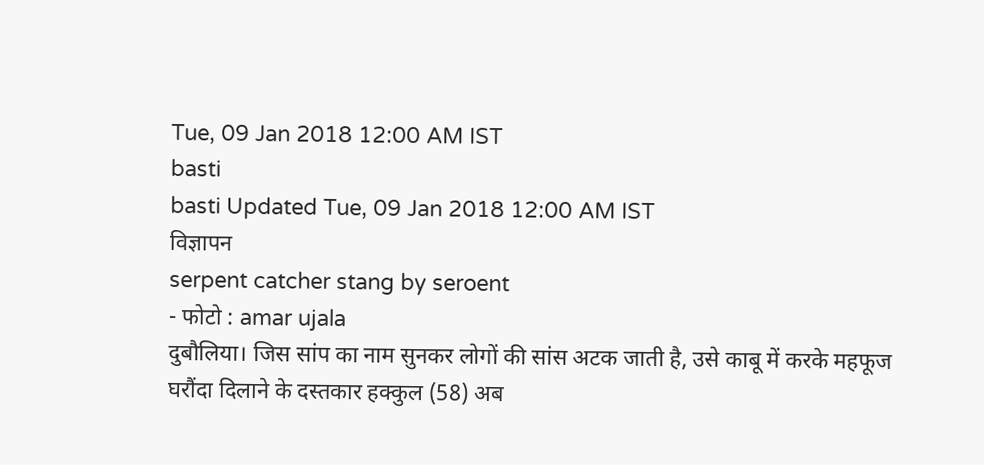Tue, 09 Jan 2018 12:00 AM IST
basti
basti Updated Tue, 09 Jan 2018 12:00 AM IST
विज्ञापन
serpent catcher stang by seroent
- फोटो : amar ujala
दुबौलिया। जिस सांप का नाम सुनकर लोगों की सांस अटक जाती है, उसे काबू में करके महफूज घरौंदा दिलाने के दस्तकार हक्कुल (58) अब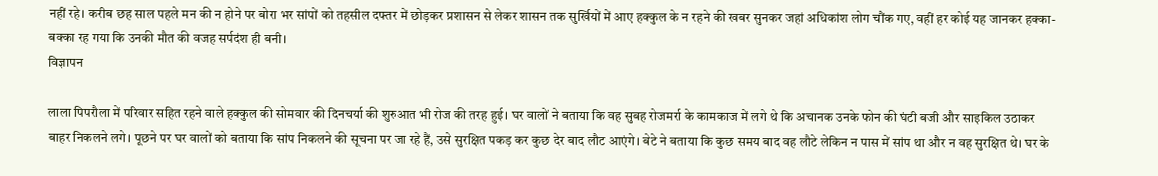नहीं रहे। करीब छह साल पहले मन की न होने पर बोरा भर सांपों को तहसील दफ्तर में छोड़कर प्रशासन से लेकर शासन तक सुर्खियों में आए हक्कुल के न रहने की खबर सुनकर जहां अधिकांश लोग चौंक गए, वहीं हर कोई यह जानकर हक्का-बक्का रह गया कि उनकी मौत की वजह सर्पदंश ही बनी।
विज्ञापन

लाला पिपरौला में परिवार सहित रहने वाले हक्कुल की सोमवार की दिनचर्या की शुरुआत भी रोज की तरह हुई। घर वालों ने बताया कि वह सुबह रोजमर्रा के कामकाज में लगे थे कि अचानक उनके फोन की घंटी बजी और साइकिल उठाकर बाहर निकलने लगे। पूछने पर घर वालों को बताया कि सांप निकलने की सूचना पर जा रहे हैं, उसे सुरक्षित पकड़ कर कुछ देर बाद लौट आएंगे। बेटे ने बताया कि कुछ समय बाद वह लौटे लेकिन न पास में सांप था और न वह सुरक्षित थे। घर के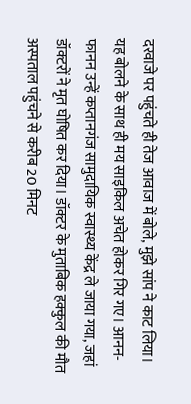दरवाजे पर पहुंचते ही तेज आवाज में बोले, मुझे सांप ने काट लिया। यह बोलने के साथ ही मय साइकिल अचेत होकर गिर गए। आनन-फानन उन्हें कप्तानगंज सामुदायिक स्वास्थ्य केंद्र ले जाया गया, जहां डॉक्टरों ने मृत घोषित कर दिया। डॉक्टर के मुताबिक हक्कुल की मौत अस्पताल पहुंचने से करीब 20 मिनट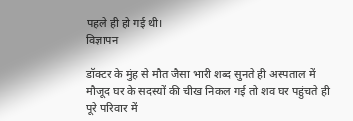पहले ही हो गई थी।
विज्ञापन

डॉक्टर के मुंह से मौत जैसा भारी शब्द सुनते ही अस्पताल में मौजूद घर के सदस्यों की चीख निकल गई तो शव घर पहुंचते ही पूरे परिवार में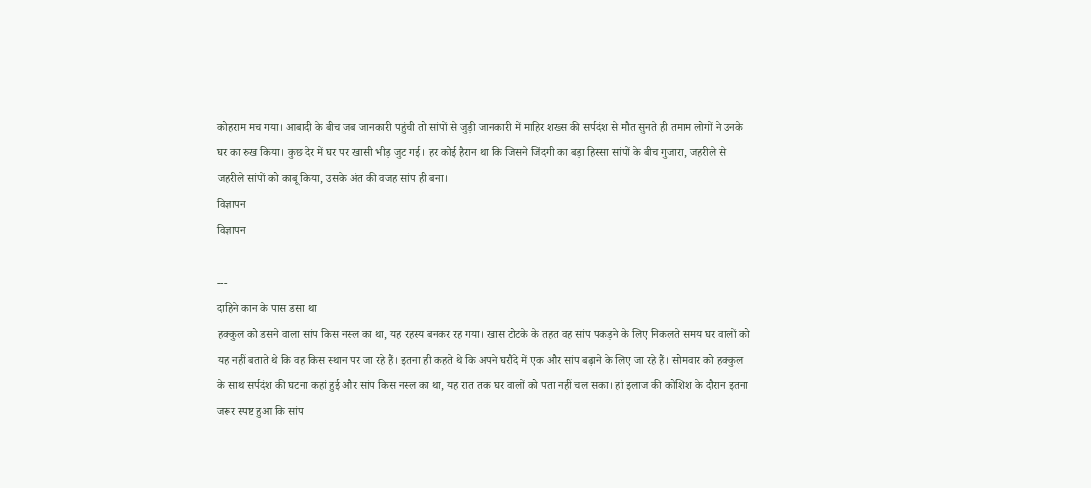कोहराम मच गया। आबादी के बीच जब जानकारी पहुंची तो सांपों से जुड़ी जानकारी में माहिर शख्स की सर्पदंश से मौत सुनते ही तमाम लोगों ने उनके घर का रुख किया। कुछ देर में घर पर खासी भीड़ जुट गई। हर कोई हैरान था कि जिसने जिंदगी का बड़ा हिस्सा सांपों के बीच गुजारा, जहरीले से जहरीले सांपों को काबू किया, उसके अंत की वजह सांप ही बना।
विज्ञापन
विज्ञापन

---
दाहिने कान के पास डसा था
हक्कुल को डसने वाला सांप किस नस्ल का था, यह रहस्य बनकर रह गया। खास टोटके के तहत वह सांप पकड़ने के लिए निकलते समय घर वालों को यह नहीं बताते थे कि वह किस स्थान पर जा रहे हैं। इतना ही कहते थे कि अपने घरौंदे में एक और सांप बढ़ाने के लिए जा रहे हैं। सोमवार को हक्कुल के साथ सर्पदंश की घटना कहां हुई और सांप किस नस्ल का था, यह रात तक घर वालों को पता नहीं चल सका। हां इलाज की कोशिश के दौरान इतना जरूर स्पष्ट हुआ कि सांप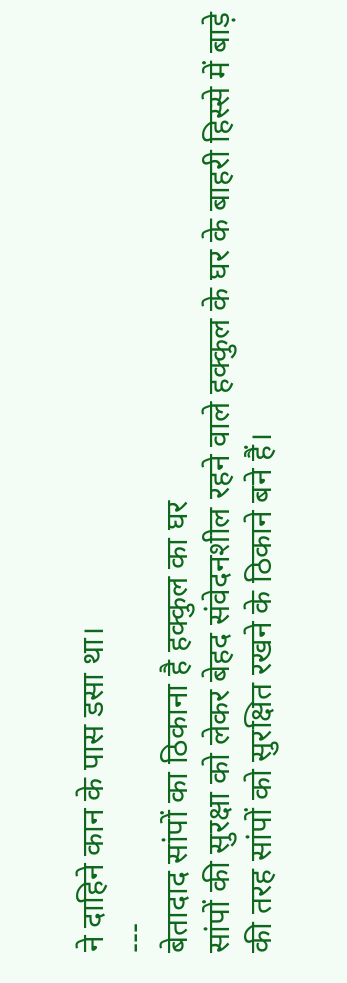ने दाहिने कान के पास डसा था।
---
बेतादाद सांपों का ठिकाना है हक्कुल का घर
सांपों की सुरक्षा को लेकर बेहद संवेदनशील रहने वाले हक्कुल के घर के बाहरी हिस्से में बाड़े की तरह सांपों को सुरक्षित रखने के ठिकाने बने हैं।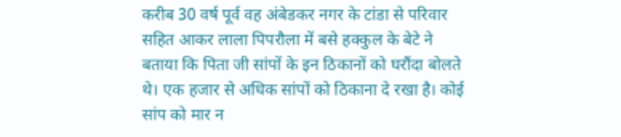करीब 30 वर्ष पूर्व वह अंबेडकर नगर के टांडा से परिवार सहित आकर लाला पिपरौला में बसे हक्कुल के बेटे ने बताया कि पिता जी सांपों के इन ठिकानों को घरौंदा बोलते थे। एक हजार से अधिक सांपों को ठिकाना दे रखा है। कोई सांप को मार न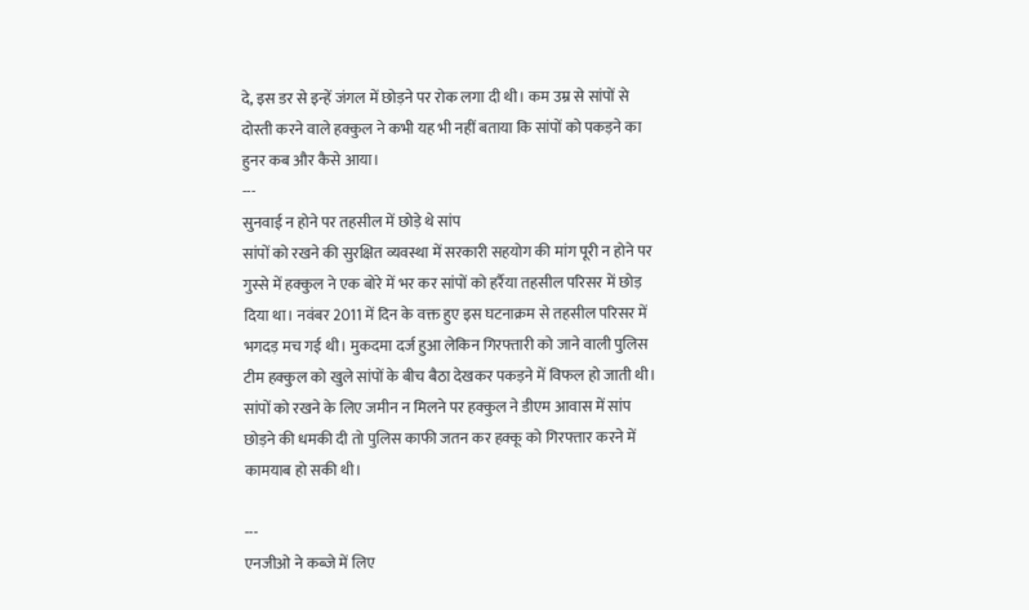दे, इस डर से इन्हें जंगल में छोड़ने पर रोक लगा दी थी। कम उम्र से सांपों से दोस्ती करने वाले हक्कुल ने कभी यह भी नहीं बताया कि सांपों को पकड़ने का हुनर कब और कैसे आया।
---
सुनवाई न होने पर तहसील में छोड़े थे सांप
सांपों को रखने की सुरक्षित व्यवस्था में सरकारी सहयोग की मांग पूरी न होने पर गुस्से में हक्कुल ने एक बोरे में भर कर सांपों को हर्रैया तहसील परिसर में छोड़ दिया था। नवंबर 2011 में दिन के वक्त हुए इस घटनाक्रम से तहसील परिसर में भगदड़ मच गई थी। मुकदमा दर्ज हुआ लेकिन गिरफ्तारी को जाने वाली पुलिस टीम हक्कुल को खुले सांपों के बीच बैठा देखकर पकड़ने में विफल हो जाती थी। सांपों को रखने के लिए जमीन न मिलने पर हक्कुल ने डीएम आवास में सांप छोड़ने की धमकी दी तो पुलिस काफी जतन कर हक्कू को गिरफ्तार करने में कामयाब हो सकी थी।

---
एनजीओ ने कब्जे में लिए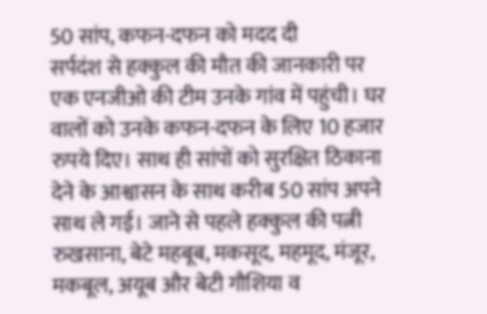50 सांप, कफन-दफन को मदद दी
सर्पदंश से हक्कुल की मौत की जानकारी पर एक एनजीओ की टीम उनके गांव में पहुंची। घर वालों को उनके कफन-दफन के लिए 10 हजार रुपये दिए। साथ ही सांपों को सुरक्षित ठिकाना देने के आश्वासन के साथ करीब 50 सांप अपने साथ ले गई। जाने से पहले हक्कुल की पत्नी रुखसाना, बेटे महबूब, मकसूद, महमूद, मंजूर, मकबूल, अयूब और बेटी गौशिया व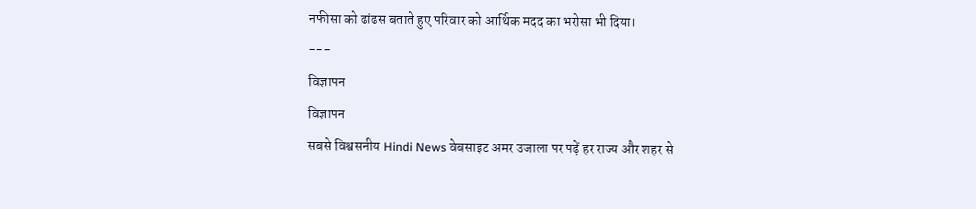नफीसा को ढांढस बताते हुए परिवार को आर्थिक मदद का भरोसा भी दिया।
---
विज्ञापन
विज्ञापन
सबसे विश्वसनीय Hindi News वेबसाइट अमर उजाला पर पढ़ें हर राज्य और शहर से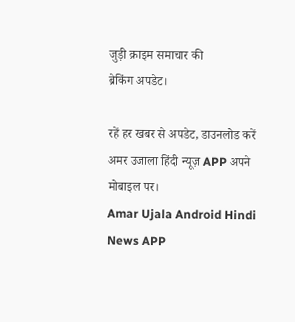जुड़ी क्राइम समाचार की
ब्रेकिंग अपडेट।

रहें हर खबर से अपडेट, डाउनलोड करें अमर उजाला हिंदी न्यूज़ APP अपने मोबाइल पर।
Amar Ujala Android Hindi News APP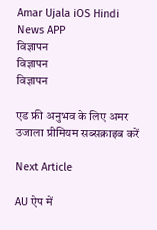Amar Ujala iOS Hindi News APP
विज्ञापन
विज्ञापन
विज्ञापन

एड फ्री अनुभव के लिए अमर उजाला प्रीमियम सब्सक्राइब करें

Next Article

AU ऐप में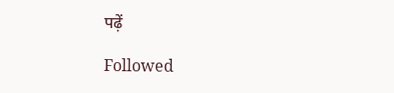पढ़ें

Followed